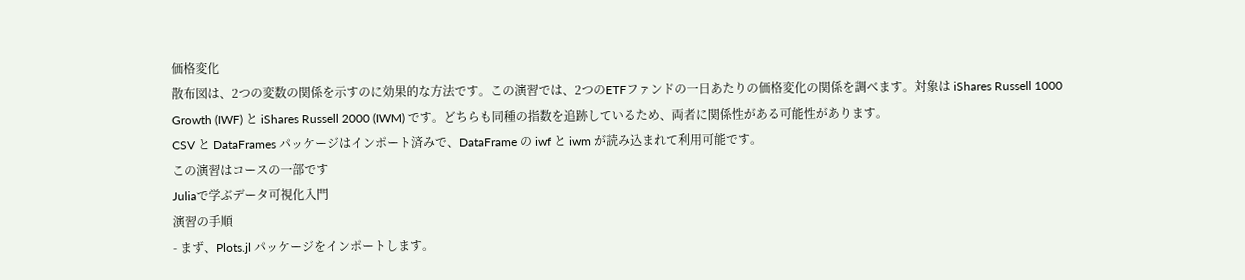価格変化
散布図は、2つの変数の関係を示すのに効果的な方法です。この演習では、2つのETFファンドの一日あたりの価格変化の関係を調べます。対象は iShares Russell 1000 Growth (IWF) と iShares Russell 2000 (IWM) です。どちらも同種の指数を追跡しているため、両者に関係性がある可能性があります。
CSV と DataFrames パッケージはインポート済みで、DataFrame の iwf と iwm が読み込まれて利用可能です。
この演習はコースの一部です
Juliaで学ぶデータ可視化入門
演習の手順
- まず、Plots.jl パッケージをインポートします。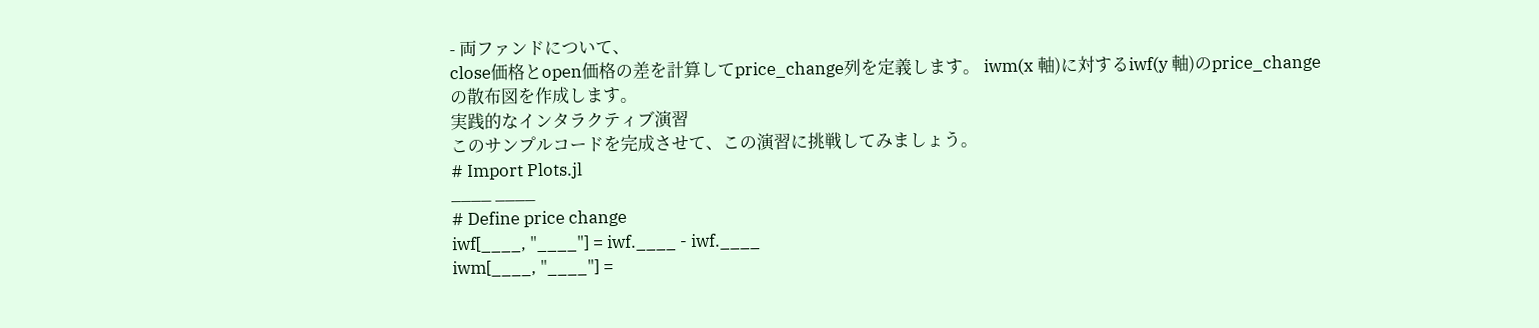- 両ファンドについて、
close価格とopen価格の差を計算してprice_change列を定義します。 iwm(x 軸)に対するiwf(y 軸)のprice_changeの散布図を作成します。
実践的なインタラクティブ演習
このサンプルコードを完成させて、この演習に挑戦してみましょう。
# Import Plots.jl
____ ____
# Define price change
iwf[____, "____"] = iwf.____ - iwf.____
iwm[____, "____"] =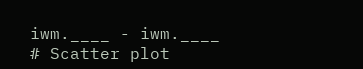iwm.____ - iwm.____
# Scatter plot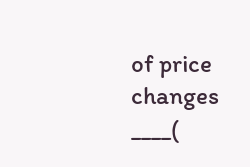of price changes
____(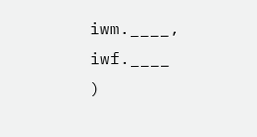iwm.____,
iwf.____
)